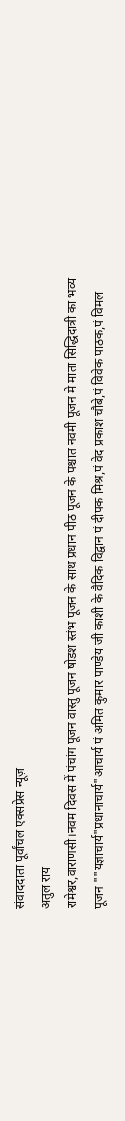संवाददाता पूर्वांचल एक्सप्रेस न्यूज़
अतुल राय
रामेश्वर,वाराणसी।नवम दिवस में पंचांग पूजन वास्तु पूजन षोडश स्तंभ पूजन के साथ प्रधान पीठ पूजन के पश्चात नवमी पूजन मे माता सिद्धिदात्री का भव्य पूजन ""यज्ञाचार्य"प्रधानाचार्य"आचार्य पं अमित कुमार पाण्डेय जी काशी के वैदिक विद्वान पं दीपक मिश्र,पं वेद प्रकाश चौबे,पं विवेक पाठक,पं विमल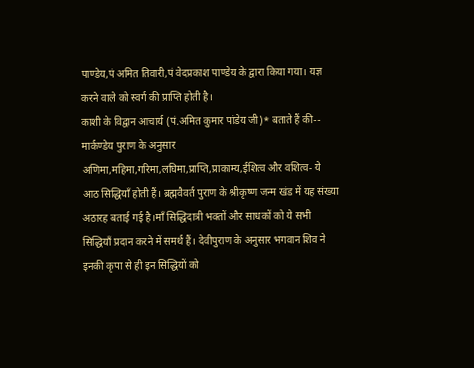पाण्डेय,पं अमित तिवारी,पं वेदप्रकाश पाण्डेय के द्वारा किया गया। यज्ञ करने वाले को स्वर्ग की प्राप्ति होती है।
काशी के विद्वान आचार्य (पं.अमित कुमार पांडेय जी)* बताते हैं की-- मार्कण्डेय पुराण के अनुसार अणिमा,महिमा,गरिमा,लघिमा,प्राप्ति,प्राकाम्य,ईशित्व और वशित्व- ये आठ सिद्धियाँ होती हैं। ब्रह्मवैवर्त पुराण के श्रीकृष्ण जन्म खंड में यह संख्या अठारह बताई गई है।माँ सिद्धिदात्री भक्तों और साधकों को ये सभी सिद्धियाँ प्रदान करने में समर्थ हैं। देवीपुराण के अनुसार भगवान शिव ने इनकी कृपा से ही इन सिद्धियों को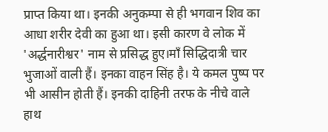प्राप्त किया था। इनकी अनुकम्पा से ही भगवान शिव का आधा शरीर देवी का हुआ था। इसी कारण वे लोक में 'अर्द्धनारीश्वर' नाम से प्रसिद्ध हुए।माँ सिद्धिदात्री चार भुजाओं वाली हैं। इनका वाहन सिंह है। ये कमल पुष्प पर भी आसीन होती हैं। इनकी दाहिनी तरफ के नीचे वाले हाथ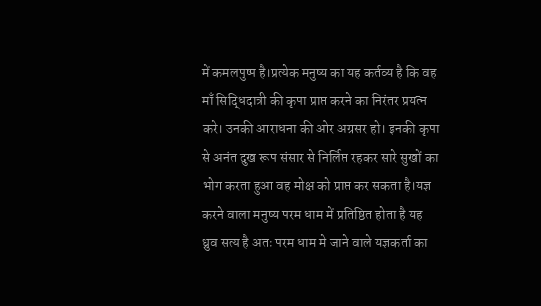में कमलपुष्प है।प्रत्येक मनुष्य का यह कर्तव्य है कि वह माँ सिद्धिदात्री की कृपा प्राप्त करने का निरंतर प्रयत्न करे। उनकी आराधना की ओर अग्रसर हो। इनकी कृपा से अनंत दुख रूप संसार से निर्लिप्त रहकर सारे सुखों का भोग करता हुआ वह मोक्ष को प्राप्त कर सकता है।यज्ञ करने वाला मनुष्य परम धाम में प्रतिष्ठित होता है यह ध्रुव सत्य है अतः परम धाम मे जाने वाले यज्ञकर्ता का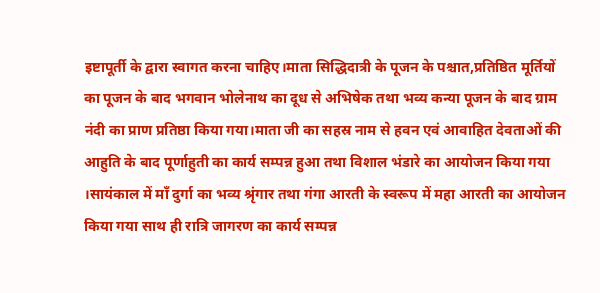इष्टापूर्ती के द्वारा स्वागत करना चाहिए।माता सिद्धिदात्री के पूजन के पश्चात,प्रतिष्ठित मूर्तियों का पूजन के बाद भगवान भोलेनाथ का दूध से अभिषेक तथा भव्य कन्या पूजन के बाद ग्राम नंदी का प्राण प्रतिष्ठा किया गया।माता जी का सहस्र नाम से हवन एवं आवाहित देवताओं की आहुति के बाद पूर्णाहुती का कार्य सम्पन्न हुआ तथा विशाल भंडारे का आयोजन किया गया ।सायंकाल में माँ दुर्गा का भव्य श्रृंगार तथा गंगा आरती के स्वरूप में महा आरती का आयोजन किया गया साथ ही रात्रि जागरण का कार्य सम्पन्न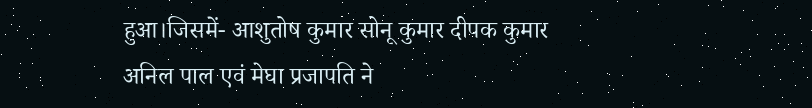हुआ।जिसमें- आशुतोष कुमार सोनू कुमार दीपक कुमार अनिल पाल एवं मेघा प्रजापति ने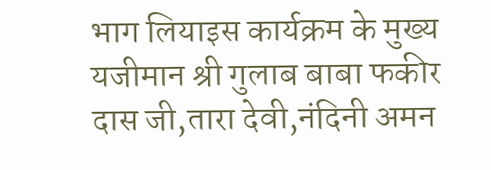भाग लियाइस कार्यक्रम के मुख्य यजीमान श्री गुलाब बाबा फकीर दास जी,तारा देवी,नंदिनी अमन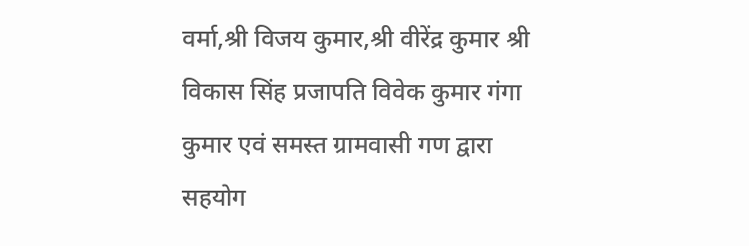वर्मा,श्री विजय कुमार,श्री वीरेंद्र कुमार श्री विकास सिंह प्रजापति विवेक कुमार गंगा कुमार एवं समस्त ग्रामवासी गण द्वारा सहयोग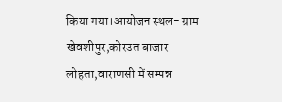किया गया।आयोजन स्थल- ग्राम खेवशीपुर,कोरउत बाजार लोहता,वाराणसी में सम्पन्न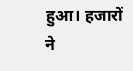हुआ। हजारों ने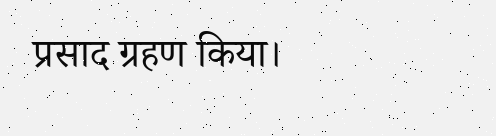प्रसाद ग्रहण किया।